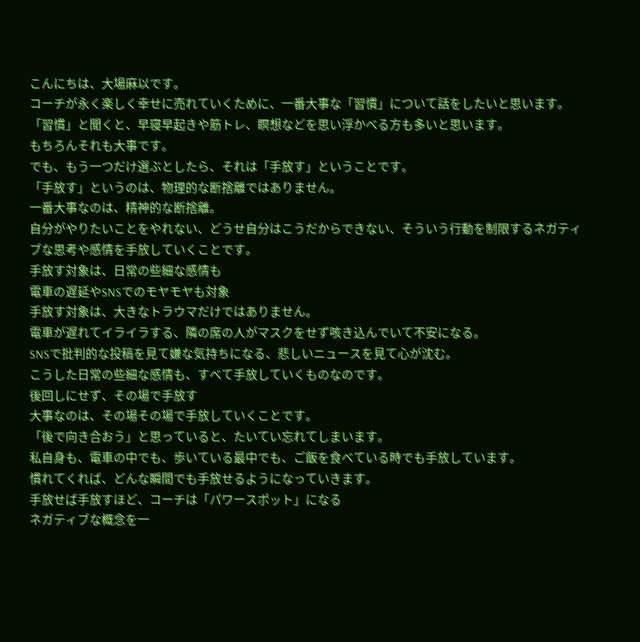こんにちは、大場麻以です。
コーチが永く楽しく幸せに売れていくために、一番大事な「習慣」について話をしたいと思います。
「習慣」と聞くと、早寝早起きや筋トレ、瞑想などを思い浮かべる方も多いと思います。
もちろんそれも大事です。
でも、もう一つだけ選ぶとしたら、それは「手放す」ということです。
「手放す」というのは、物理的な断捨離ではありません。
一番大事なのは、精神的な断捨離。
自分がやりたいことをやれない、どうせ自分はこうだからできない、そういう行動を制限するネガティブな思考や感情を手放していくことです。
手放す対象は、日常の些細な感情も
電車の遅延やSNSでのモヤモヤも対象
手放す対象は、大きなトラウマだけではありません。
電車が遅れてイライラする、隣の席の人がマスクをせず咳き込んでいて不安になる。
SNSで批判的な投稿を見て嫌な気持ちになる、悲しいニュースを見て心が沈む。
こうした日常の些細な感情も、すべて手放していくものなのです。
後回しにせず、その場で手放す
大事なのは、その場その場で手放していくことです。
「後で向き合おう」と思っていると、たいてい忘れてしまいます。
私自身も、電車の中でも、歩いている最中でも、ご飯を食べている時でも手放しています。
慣れてくれば、どんな瞬間でも手放せるようになっていきます。
手放せば手放すほど、コーチは「パワースポット」になる
ネガティブな概念を一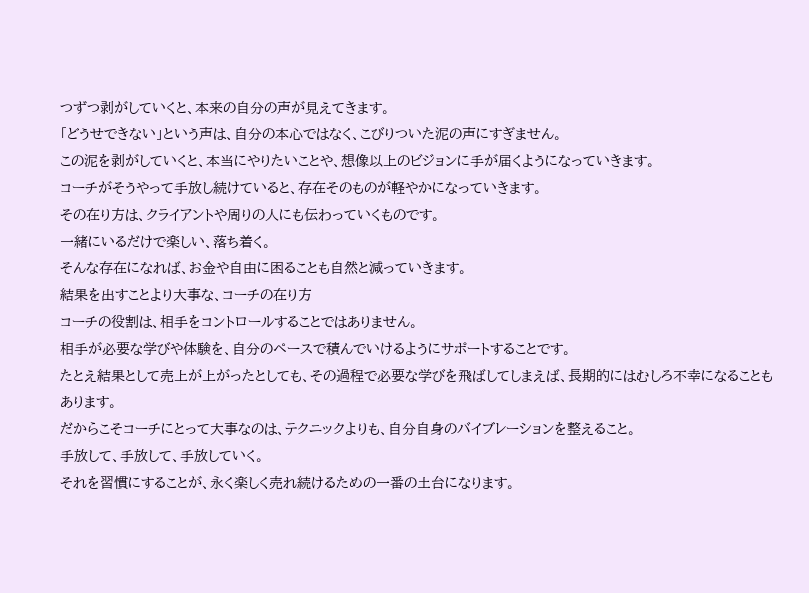つずつ剥がしていくと、本来の自分の声が見えてきます。
「どうせできない」という声は、自分の本心ではなく、こびりついた泥の声にすぎません。
この泥を剥がしていくと、本当にやりたいことや、想像以上のビジョンに手が届くようになっていきます。
コーチがそうやって手放し続けていると、存在そのものが軽やかになっていきます。
その在り方は、クライアントや周りの人にも伝わっていくものです。
一緒にいるだけで楽しい、落ち着く。
そんな存在になれば、お金や自由に困ることも自然と減っていきます。
結果を出すことより大事な、コーチの在り方
コーチの役割は、相手をコントロールすることではありません。
相手が必要な学びや体験を、自分のペースで積んでいけるようにサポートすることです。
たとえ結果として売上が上がったとしても、その過程で必要な学びを飛ばしてしまえば、長期的にはむしろ不幸になることもあります。
だからこそコーチにとって大事なのは、テクニックよりも、自分自身のバイブレーションを整えること。
手放して、手放して、手放していく。
それを習慣にすることが、永く楽しく売れ続けるための一番の土台になります。